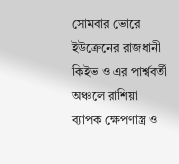সোমবার ভোরে ইউক্রেনের রাজধানী কিইভ ও এর পার্শ্ববর্তী অঞ্চলে রাশিয়া ব্যাপক ক্ষেপণাস্ত্র ও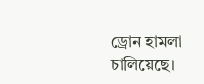ড্রোন হামলা চালিয়েছে।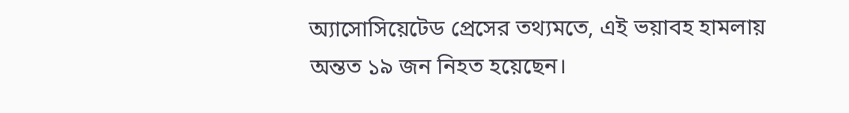অ্যাসোসিয়েটেড প্রেসের তথ্যমতে, এই ভয়াবহ হামলায় অন্তত ১৯ জন নিহত হয়েছেন।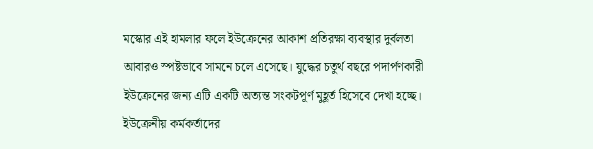মস্কোর এই হামলার ফলে ইউক্রেনের আকাশ প্রতিরক্ষা ব্যবস্থার দুর্বলতা আবারও স্পষ্টভাবে সামনে চলে এসেছে। যুদ্ধের চতুর্থ বছরে পদার্পণকারী ইউক্রেনের জন্য এটি একটি অত্যন্ত সংকটপূর্ণ মুহূর্ত হিসেবে দেখা হচ্ছে।
ইউক্রেনীয় কর্মকর্তাদের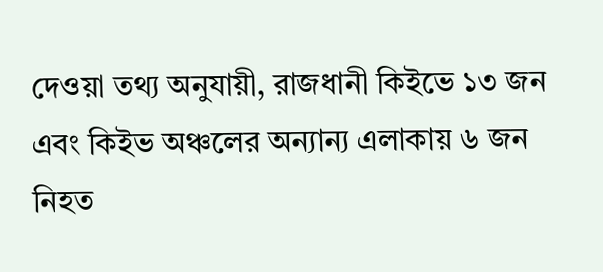দেওয়া তথ্য অনুযায়ী, রাজধানী কিইভে ১৩ জন এবং কিইভ অঞ্চলের অন্যান্য এলাকায় ৬ জন নিহত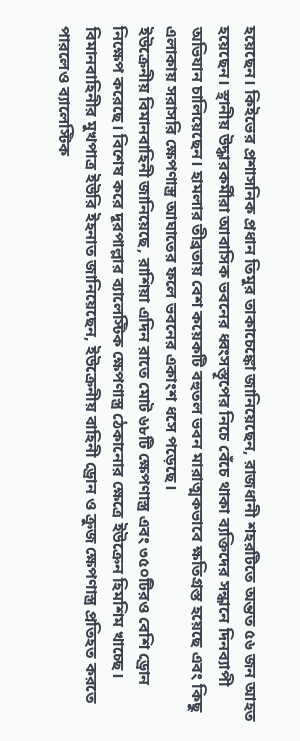হয়েছেন। কিইভের প্রশাসনিক প্রধান তিমুর তাকাচেঙ্কো জানিয়েছেন, রাজধানী শহরটিতে অন্তত ৫৬ জন আহত হয়েছেন। স্থানীয় উদ্ধারকর্মীরা আবাসিক ভবনের ধ্বংসস্তূপের নিচে বেঁচে থাকা ব্যক্তিদের সন্ধানে দিনব্যাপী অভিযান চালিয়েছেন। হামলার তীব্রতায় বেশ কয়েকটি বহুতল ভবন মারাত্মকভাবে ক্ষতিগ্রস্ত হয়েছে এবং কিছু এলাকায় সরাসরি ক্ষেপণাস্ত্র আঘাতের ফলে ভবনের একাংশ ধসে পড়েছে।
ইউক্রেনীয় বিমানবাহিনী জানিয়েছে, রাশিয়া এদিন রাতে মোট ৬৮টি ক্ষেপণাস্ত্র এবং ৩৫০টিরও বেশি ড্রোন নিক্ষেপ করেছে। বিশেষ করে দূরপাল্লার ব্যালেস্টিক ক্ষেপণাস্ত্র ঠেকানোর ক্ষেত্রে ইউক্রেন হিমশিম খাচ্ছে। বিমানবাহিনীর মুখপাত্র ইউরি ইহনাত জানিয়েছেন, ইউক্রেনীয় বাহিনী ড্রোন ও ক্রুজ ক্ষেপণাস্ত্র প্রতিহত করতে পারলেও ব্যালেস্টিক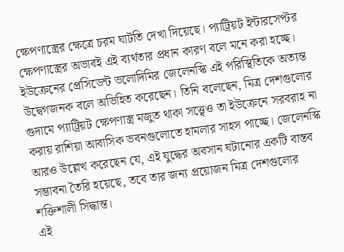ক্ষেপণাস্ত্রের ক্ষেত্রে চরম ঘাটতি দেখা দিয়েছে। প্যাট্রিয়ট ইন্টারসেপ্টর ক্ষেপণাস্ত্রের অভাবই এই ব্যর্থতার প্রধান কারণ বলে মনে করা হচ্ছে।
ইউক্রেনের প্রেসিডেন্ট ভলোদিমির জেলেনস্কি এই পরিস্থিতিকে অত্যন্ত উদ্বেগজনক বলে অভিহিত করেছেন। তিনি বলেছেন, মিত্র দেশগুলোর গুদামে প্যাট্রিয়ট ক্ষেপণাস্ত্র মজুত থাকা সত্ত্বেও তা ইউক্রেনে সরবরাহ না করায় রাশিয়া আবাসিক ভবনগুলোতে হামলার সাহস পাচ্ছে। জেলেনস্কি আরও উল্লেখ করেছেন যে, এই যুদ্ধের অবসান ঘটানোর একটি বাস্তব সম্ভাবনা তৈরি হয়েছে, তবে তার জন্য প্রয়োজন মিত্র দেশগুলোর শক্তিশালী সিদ্ধান্ত।
এই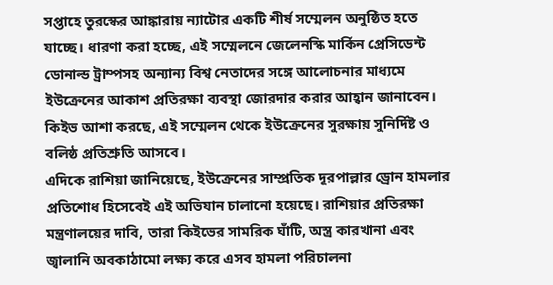সপ্তাহে তুরস্কের আঙ্কারায় ন্যাটোর একটি শীর্ষ সম্মেলন অনুষ্ঠিত হতে যাচ্ছে। ধারণা করা হচ্ছে, এই সম্মেলনে জেলেনস্কি মার্কিন প্রেসিডেন্ট ডোনাল্ড ট্রাম্পসহ অন্যান্য বিশ্ব নেতাদের সঙ্গে আলোচনার মাধ্যমে ইউক্রেনের আকাশ প্রতিরক্ষা ব্যবস্থা জোরদার করার আহ্বান জানাবেন। কিইভ আশা করছে, এই সম্মেলন থেকে ইউক্রেনের সুরক্ষায় সুনির্দিষ্ট ও বলিষ্ঠ প্রতিশ্রুতি আসবে।
এদিকে রাশিয়া জানিয়েছে, ইউক্রেনের সাম্প্রতিক দূরপাল্লার ড্রোন হামলার প্রতিশোধ হিসেবেই এই অভিযান চালানো হয়েছে। রাশিয়ার প্রতিরক্ষা মন্ত্রণালয়ের দাবি, তারা কিইভের সামরিক ঘাঁটি, অস্ত্র কারখানা এবং জ্বালানি অবকাঠামো লক্ষ্য করে এসব হামলা পরিচালনা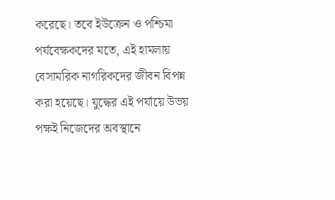করেছে। তবে ইউক্রেন ও পশ্চিমা পর্যবেক্ষকদের মতে, এই হামলায় বেসামরিক নাগরিকদের জীবন বিপন্ন করা হয়েছে। যুদ্ধের এই পর্যায়ে উভয় পক্ষই নিজেদের অবস্থানে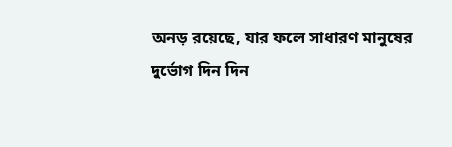অনড় রয়েছে, যার ফলে সাধারণ মানুষের দুর্ভোগ দিন দিন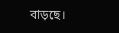বাড়ছে।